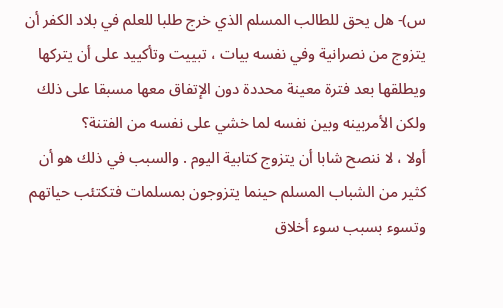س)- هل يحق للطالب المسلم الذي خرج طلبا للعلم في بلاد الكفر أن يتزوج من نصرانية وفي نفسه بيات ، تبييت وتأكييد على أن يتركها ويطلقها بعد فترة معينة محددة دون الإتفاق معها مسبقا على ذلك ولكن الأمربينه وبين نفسه لما خشي على نفسه من الفتنة؟
أولا ، لا ننصح شابا أن يتزوج كتابية اليوم . والسبب في ذلك هو أن كثير من الشباب المسلم حينما يتزوجون بمسلمات فتكتئب حياتهم وتسوء بسبب سوء أخلاق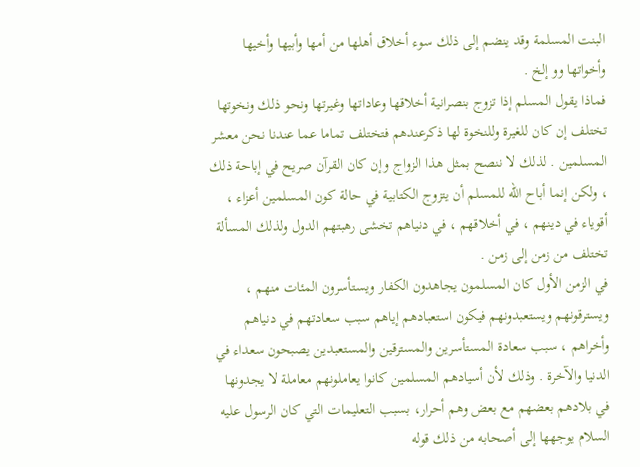البنت المسلمة وقد ينضم إلى ذلك سوء أخلاق أهلها من أمها وأبيها وأخيها وأخواتها وو إلخ .
فماذا يقول المسلم إذا تزوج بنصرانية أخلاقها وعاداتها وغيرتها ونحو ذلك ونخوتها تختلف إن كان للغيرة وللنخوة لها ذكرعندهم فتختلف تماما عما عندنا نحن معشر المسلمين . لذلك لا ننصح بمثل هذا الزواج وإن كان القرآن صريح في إباحة ذلك ، ولكن إنما أباح الله للمسلم أن يتزوج الكتابية في حالة كون المسلمين أعزاء ، أقوياء في دينهم ، في أخلاقهم ، في دنياهم تخشى رهبتهم الدول ولذلك المسألة تختلف من زمن إلى زمن .
في الزمن الأول كان المسلمون يجاهدون الكفار ويستأسرون المئات منهم ، ويسترقونهم ويستعبدونهم فيكون استعبادهم إياهم سبب سعادتهم في دنياهم وأخراهم ، سبب سعادة المستأسرين والمسترقين والمستعبدين يصبحون سعداء في الدنيا والآخرة . وذلك لأن أسيادهم المسلمين كانوا يعاملونهم معاملة لا يجدونها في بلادهم بعضهم مع بعض وهم أحرار، بسبب التعليمات التي كان الرسول عليه السلام يوجهها إلى أصحابه من ذلك قوله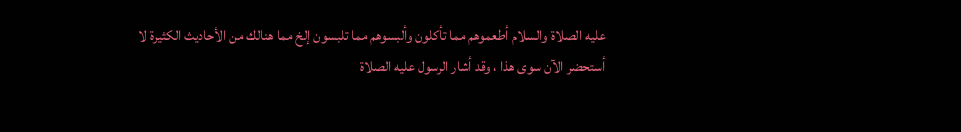عليه الصلاة والسلام أطعموهم مما تأكلون وألبسوهم مما تلبسون إلخ مما هنالك من الأحاديث الكثيرة لا أستحضر الآن سوى هذا ، وقد أشار الرسول عليه الصلاة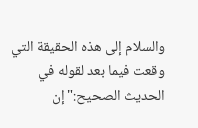والسلام إلى هذه الحقيقة التي وقعت فيما بعد لقوله في الحديث الصحيح:"إن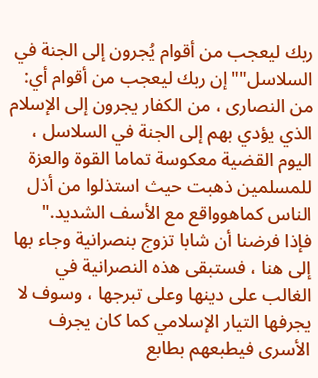ربك ليعجب من أقوام يُجرون إلى الجنة في السلاسل""إن ربك ليعجب من أقوام أي: من النصارى ، من الكفار يجرون إلى الإسلام الذي يؤدي بهم إلى الجنة في السلاسل ، اليوم القضية معكوسة تماما القوة والعزة للمسلمين ذهبت حيث استذلوا من أذل الناس كماهوواقع مع الأسف الشديد."
فإذا فرضنا أن شابا تزوج بنصرانية وجاء بها إلى هنا ، فستبقى هذه النصرانية في الغالب على دينها وعلى تبرجها ، وسوف لا يجرفها التيار الإسلامي كما كان يجرف الأسرى فيطبعهم بطابع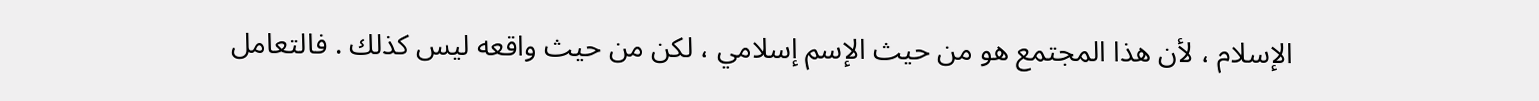الإسلام ، لأن هذا المجتمع هو من حيث الإسم إسلامي ، لكن من حيث واقعه ليس كذلك . فالتعامل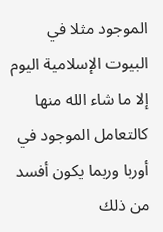الموجود مثلا في البيوت الإسلامية اليوم إلا ما شاء الله منها كالتعامل الموجود في أوربا وربما يكون أفسد من ذلك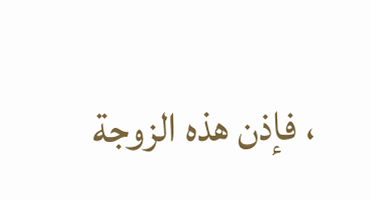، فإذن هذه الزوجة